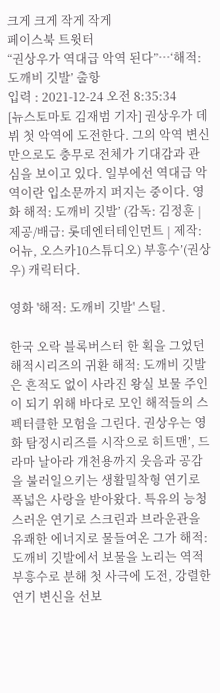크게 크게 작게 작게
페이스북 트윗터
“권상우가 역대급 악역 된다”…‘해적: 도깨비 깃발’ 출항
입력 : 2021-12-24 오전 8:35:34
[뉴스토마토 김재범 기자] 권상우가 데뷔 첫 악역에 도전한다. 그의 악역 변신만으로도 충무로 전체가 기대감과 관심을 보이고 있다. 일부에선 역대급 악역이란 입소문까지 퍼지는 중이다. 영화 해적: 도깨비 깃발’ (감독: 김정훈 | 제공/배급: 롯데엔터테인먼트 | 제작: 어뉴, 오스카10스튜디오) 부흥수’(권상우) 캐릭터다.

영화 '해적: 도깨비 깃발' 스틸.

한국 오락 블록버스터 한 획을 그었던해적시리즈의 귀환 해적: 도깨비 깃발은 흔적도 없이 사라진 왕실 보물 주인이 되기 위해 바다로 모인 해적들의 스펙터클한 모험을 그린다. 권상우는 영화 탐정시리즈를 시작으로 히트맨’, 드라마 날아라 개천용까지 웃음과 공감을 불러일으키는 생활밀착형 연기로 폭넓은 사랑을 받아왔다. 특유의 능청스러운 연기로 스크린과 브라운관을 유쾌한 에너지로 물들여온 그가 해적: 도깨비 깃발에서 보물을 노리는 역적부흥수로 분해 첫 사극에 도전, 강렬한 연기 변신을 선보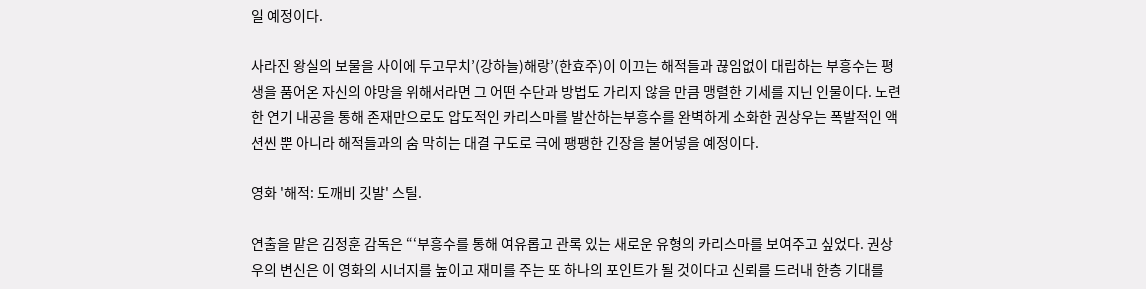일 예정이다.

사라진 왕실의 보물을 사이에 두고무치’(강하늘)해랑’(한효주)이 이끄는 해적들과 끊임없이 대립하는 부흥수는 평생을 품어온 자신의 야망을 위해서라면 그 어떤 수단과 방법도 가리지 않을 만큼 맹렬한 기세를 지닌 인물이다. 노련한 연기 내공을 통해 존재만으로도 압도적인 카리스마를 발산하는부흥수를 완벽하게 소화한 권상우는 폭발적인 액션씬 뿐 아니라 해적들과의 숨 막히는 대결 구도로 극에 팽팽한 긴장을 불어넣을 예정이다.

영화 '해적: 도깨비 깃발' 스틸.

연출을 맡은 김정훈 감독은 “‘부흥수를 통해 여유롭고 관록 있는 새로운 유형의 카리스마를 보여주고 싶었다. 권상우의 변신은 이 영화의 시너지를 높이고 재미를 주는 또 하나의 포인트가 될 것이다고 신뢰를 드러내 한층 기대를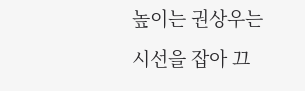높이는 권상우는 시선을 잡아 끄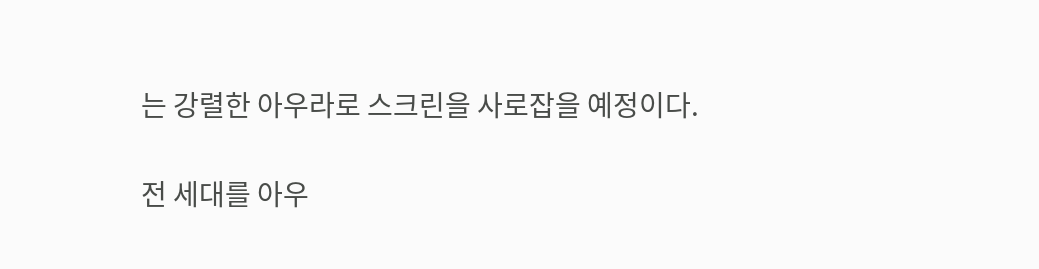는 강렬한 아우라로 스크린을 사로잡을 예정이다.

전 세대를 아우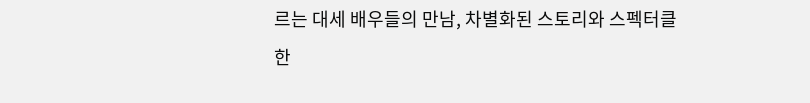르는 대세 배우들의 만남, 차별화된 스토리와 스펙터클한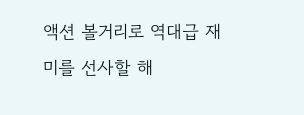액션 볼거리로 역대급 재미를 선사할 해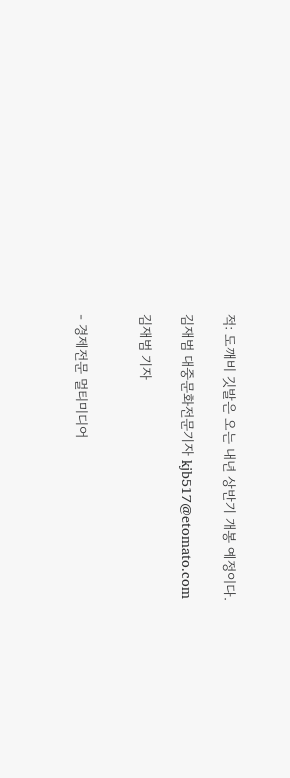적: 도깨비 깃발은 오는 내년 상반기 개봉 예정이다.

김재범 대중문화전문기자 kjb517@etomato.com

김재범 기자


- 경제전문 멀티미디어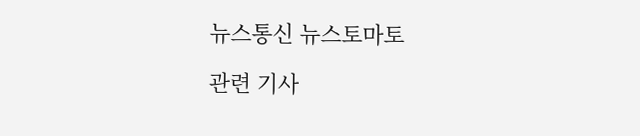뉴스통신 뉴스토마토

관련 기사